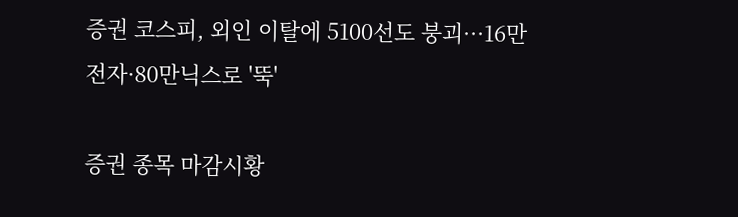증권 코스피, 외인 이탈에 5100선도 붕괴···16만전자·80만닉스로 '뚝'

증권 종목 마감시황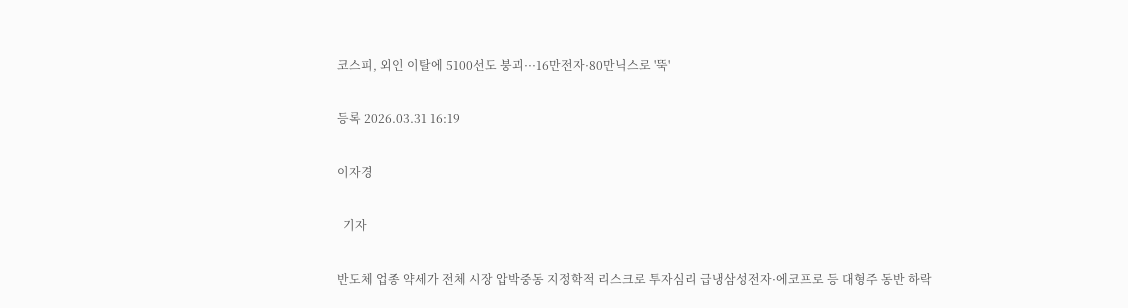코스피, 외인 이탈에 5100선도 붕괴···16만전자·80만닉스로 '뚝'

등록 2026.03.31 16:19

이자경

  기자

반도체 업종 약세가 전체 시장 압박중동 지정학적 리스크로 투자심리 급냉삼성전자·에코프로 등 대형주 동반 하락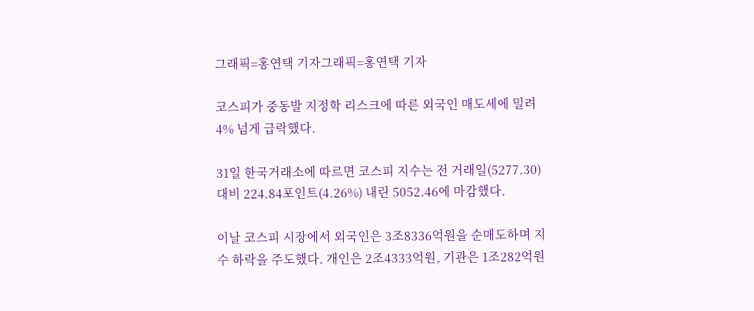그래픽=홍연택 기자그래픽=홍연택 기자

코스피가 중동발 지정학 리스크에 따른 외국인 매도세에 밀려 4% 넘게 급락했다.

31일 한국거래소에 따르면 코스피 지수는 전 거래일(5277.30) 대비 224.84포인트(4.26%) 내린 5052.46에 마감했다.

이날 코스피 시장에서 외국인은 3조8336억원을 순매도하며 지수 하락을 주도했다. 개인은 2조4333억원, 기관은 1조282억원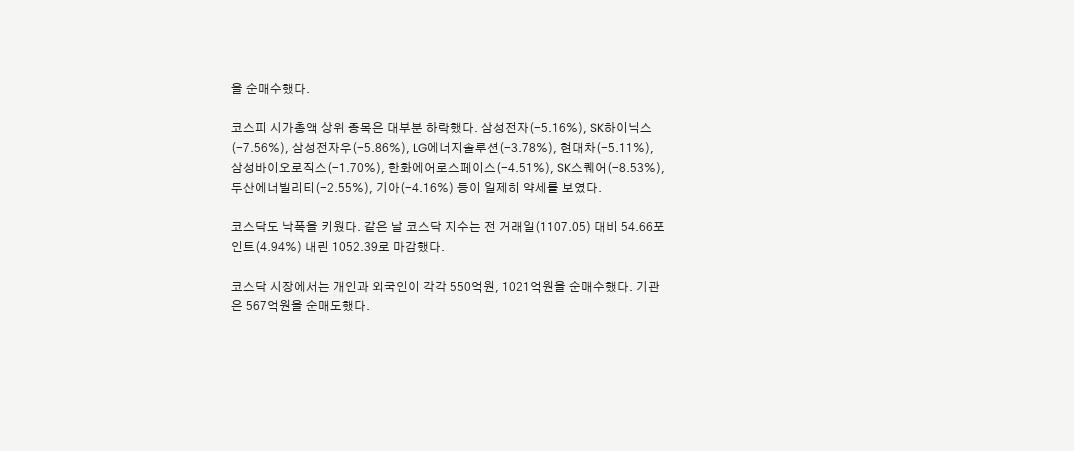을 순매수했다.

코스피 시가총액 상위 종목은 대부분 하락했다. 삼성전자(-5.16%), SK하이닉스(-7.56%), 삼성전자우(-5.86%), LG에너지솔루션(-3.78%), 현대차(-5.11%), 삼성바이오로직스(-1.70%), 한화에어로스페이스(-4.51%), SK스퀘어(-8.53%), 두산에너빌리티(-2.55%), 기아(-4.16%) 등이 일제히 약세를 보였다.

코스닥도 낙폭을 키웠다. 같은 날 코스닥 지수는 전 거래일(1107.05) 대비 54.66포인트(4.94%) 내린 1052.39로 마감했다.

코스닥 시장에서는 개인과 외국인이 각각 550억원, 1021억원을 순매수했다. 기관은 567억원을 순매도했다.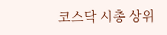코스닥 시총 상위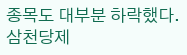종목도 대부분 하락했다. 삼천당제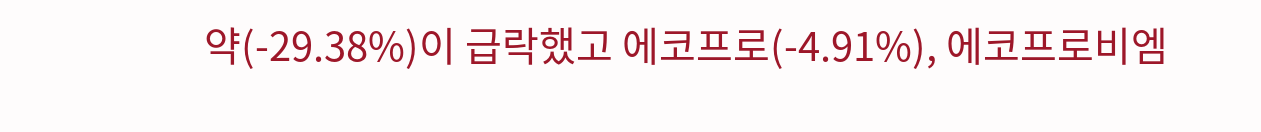약(-29.38%)이 급락했고 에코프로(-4.91%), 에코프로비엠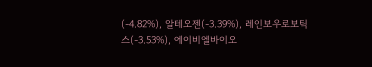(-4.82%), 알테오젠(-3.39%), 레인보우로보틱스(-3.53%), 에이비엘바이오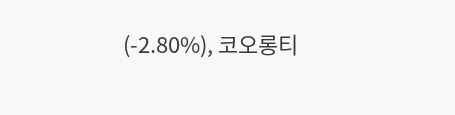(-2.80%), 코오롱티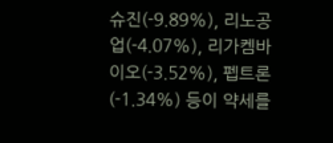슈진(-9.89%), 리노공업(-4.07%), 리가켐바이오(-3.52%), 펩트론(-1.34%) 등이 약세를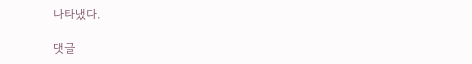나타냈다.

댓글